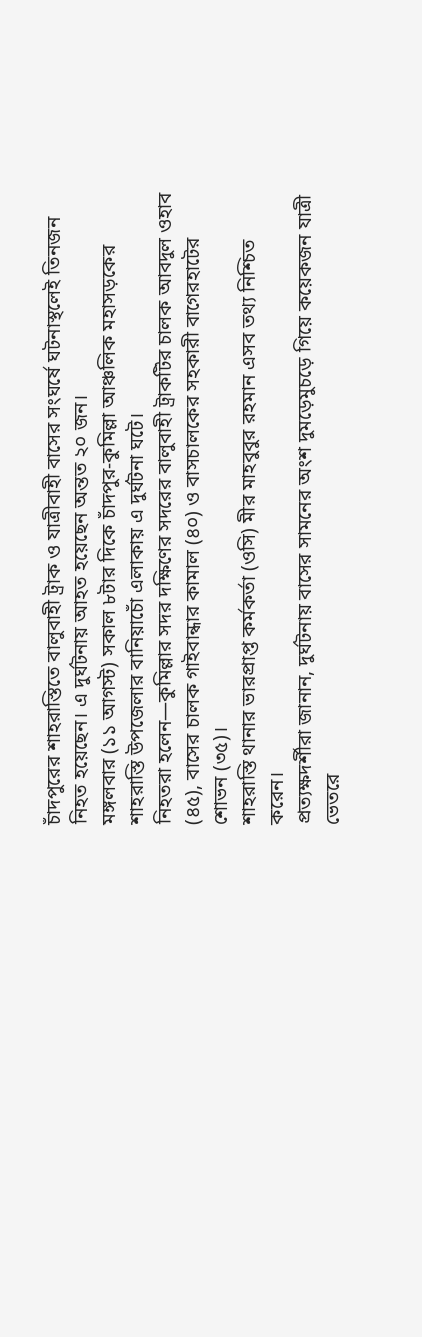চাঁদপুরের শাহরাস্তিতে বালুবাহী ট্রাক ও যাত্রীবাহী বাসের সংঘর্ষে ঘটনাস্থলেই তিনজন নিহত হয়েছেন। এ দুর্ঘটনায় আহত হয়েছেন অন্তত ২০ জন।
মঙ্গলবার (১১ আগস্ট) সকাল ৮টার দিকে চাঁদপুর-কুমিল্লা আঞ্চলিক মহাসড়কের শাহরাস্তি উপজেলার বানিয়াচোঁ এলাকায় এ দুর্ঘটনা ঘটে।
নিহতরা হলেন—কুমিল্লার সদর দক্ষিণের সদরের বালুবাহী ট্রাকটির চালক আবদুল ওহাব (৪৫), বাসের চালক গাইবান্ধার কামাল (৪০) ও বাসচালকের সহকারী বাগেরহাটের শোভন (৩৫)।
শাহরাস্তি থানার ভারপ্রাপ্ত কর্মকর্তা (ওসি) মীর মাহবুবুর রহমান এসব তথ্য নিশ্চিত করেন।
প্রত্যক্ষদর্শীরা জানান, দুর্ঘটনায় বাসের সামনের অংশ দুমড়েমুচড়ে গিয়ে কয়েকজন যাত্রী ভেতরে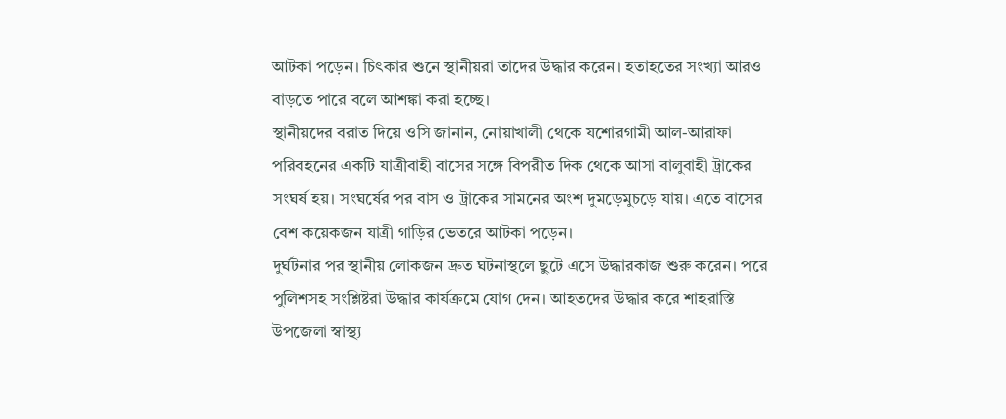আটকা পড়েন। চিৎকার শুনে স্থানীয়রা তাদের উদ্ধার করেন। হতাহতের সংখ্যা আরও বাড়তে পারে বলে আশঙ্কা করা হচ্ছে।
স্থানীয়দের বরাত দিয়ে ওসি জানান, নোয়াখালী থেকে যশোরগামী আল-আরাফা পরিবহনের একটি যাত্রীবাহী বাসের সঙ্গে বিপরীত দিক থেকে আসা বালুবাহী ট্রাকের সংঘর্ষ হয়। সংঘর্ষের পর বাস ও ট্রাকের সামনের অংশ দুমড়েমুচড়ে যায়। এতে বাসের বেশ কয়েকজন যাত্রী গাড়ির ভেতরে আটকা পড়েন।
দুর্ঘটনার পর স্থানীয় লোকজন দ্রুত ঘটনাস্থলে ছুটে এসে উদ্ধারকাজ শুরু করেন। পরে পুলিশসহ সংশ্লিষ্টরা উদ্ধার কার্যক্রমে যোগ দেন। আহতদের উদ্ধার করে শাহরাস্তি উপজেলা স্বাস্থ্য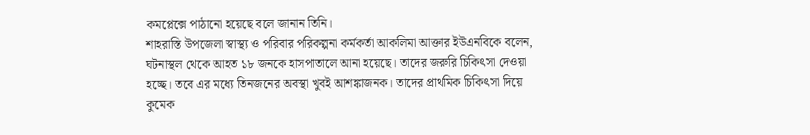কমপ্লেক্সে পাঠানো হয়েছে বলে জানান তিনি।
শাহরাস্তি উপজেলা স্বাস্থ্য ও পরিবার পরিকল্পনা কর্মকর্তা আকলিমা আক্তার ইউএনবিকে বলেন, ঘটনাস্থল থেকে আহত ১৮ জনকে হাসপাতালে আনা হয়েছে। তাদের জরুরি চিকিৎসা দেওয়া হচ্ছে। তবে এর মধ্যে তিনজনের অবস্থা খুবই আশঙ্কাজনক। তাদের প্রাথমিক চিকিৎসা দিয়ে কুমেক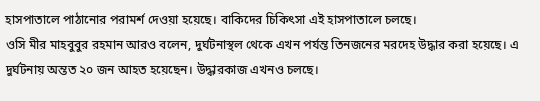হাসপাতালে পাঠানোর পরামর্শ দেওয়া হয়েছে। বাকিদের চিকিৎসা এই হাসপাতালে চলছে।
ওসি মীর মাহবুবুর রহমান আরও বলেন, দুর্ঘটনাস্থল থেকে এখন পর্যন্ত তিনজনের মরদেহ উদ্ধার করা হয়েছে। এ দুর্ঘটনায় অন্তত ২০ জন আহত হয়েছেন। উদ্ধারকাজ এখনও চলছে।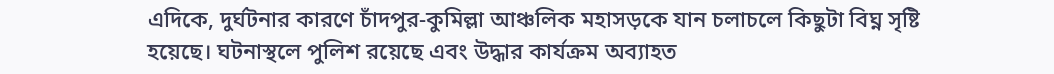এদিকে, দুর্ঘটনার কারণে চাঁদপুর-কুমিল্লা আঞ্চলিক মহাসড়কে যান চলাচলে কিছুটা বিঘ্ন সৃষ্টি হয়েছে। ঘটনাস্থলে পুলিশ রয়েছে এবং উদ্ধার কার্যক্রম অব্যাহত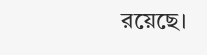রয়েছে।